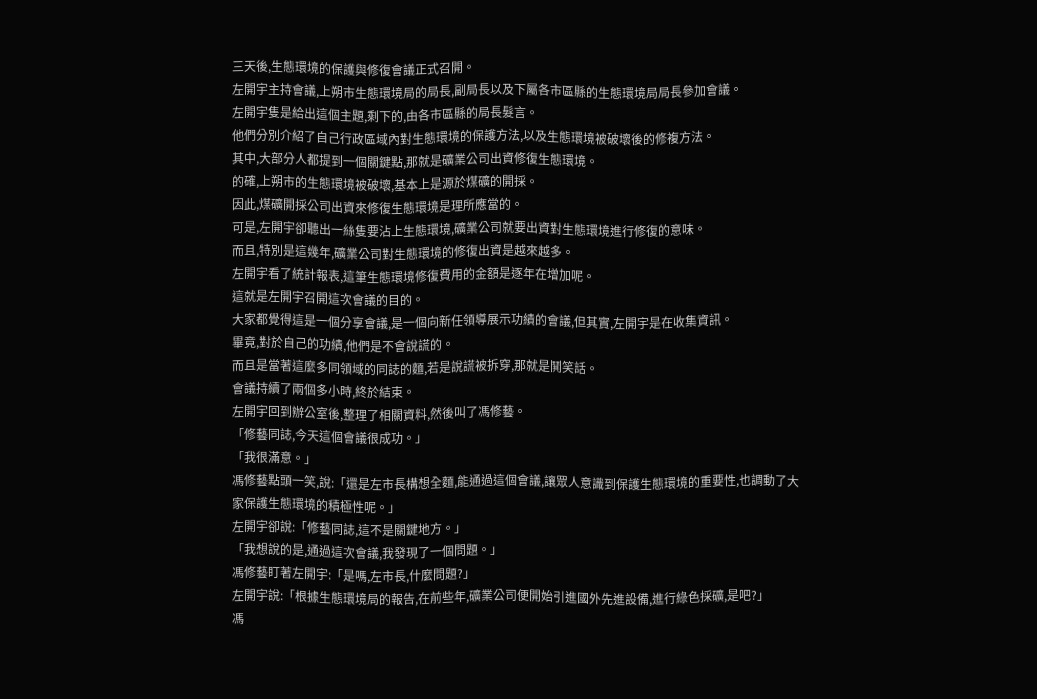三天後,生態環境的保護與修復會議正式召開。
左開宇主持會議,上朔市生態環境局的局長,副局長以及下屬各市區縣的生態環境局局長參加會議。
左開宇隻是給出這個主題,剩下的,由各市區縣的局長髮言。
他們分別介紹了自己行政區域內對生態環境的保護方法,以及生態環境被破壞後的修複方法。
其中,大部分人都提到一個關鍵點,那就是礦業公司出資修復生態環境。
的確,上朔市的生態環境被破壞,基本上是源於煤礦的開採。
因此,煤礦開採公司出資來修復生態環境是理所應當的。
可是,左開宇卻聽出一絲隻要沾上生態環境,礦業公司就要出資對生態環境進行修復的意味。
而且,特別是這幾年,礦業公司對生態環境的修復出資是越來越多。
左開宇看了統計報表,這筆生態環境修復費用的金額是逐年在增加呢。
這就是左開宇召開這次會議的目的。
大家都覺得這是一個分享會議,是一個向新任領導展示功績的會議,但其實,左開宇是在收集資訊。
畢竟,對於自己的功績,他們是不會說謊的。
而且是當著這麼多同領域的同誌的麵,若是說謊被拆穿,那就是鬨笑話。
會議持續了兩個多小時,終於結束。
左開宇回到辦公室後,整理了相關資料,然後叫了馮修藝。
「修藝同誌,今天這個會議很成功。」
「我很滿意。」
馮修藝點頭一笑,說:「還是左市長構想全麵,能通過這個會議,讓眾人意識到保護生態環境的重要性,也調動了大家保護生態環境的積極性呢。」
左開宇卻說:「修藝同誌,這不是關鍵地方。」
「我想說的是,通過這次會議,我發現了一個問題。」
馮修藝盯著左開宇:「是嗎,左市長,什麼問題?」
左開宇說:「根據生態環境局的報告,在前些年,礦業公司便開始引進國外先進設備,進行綠色採礦,是吧?」
馮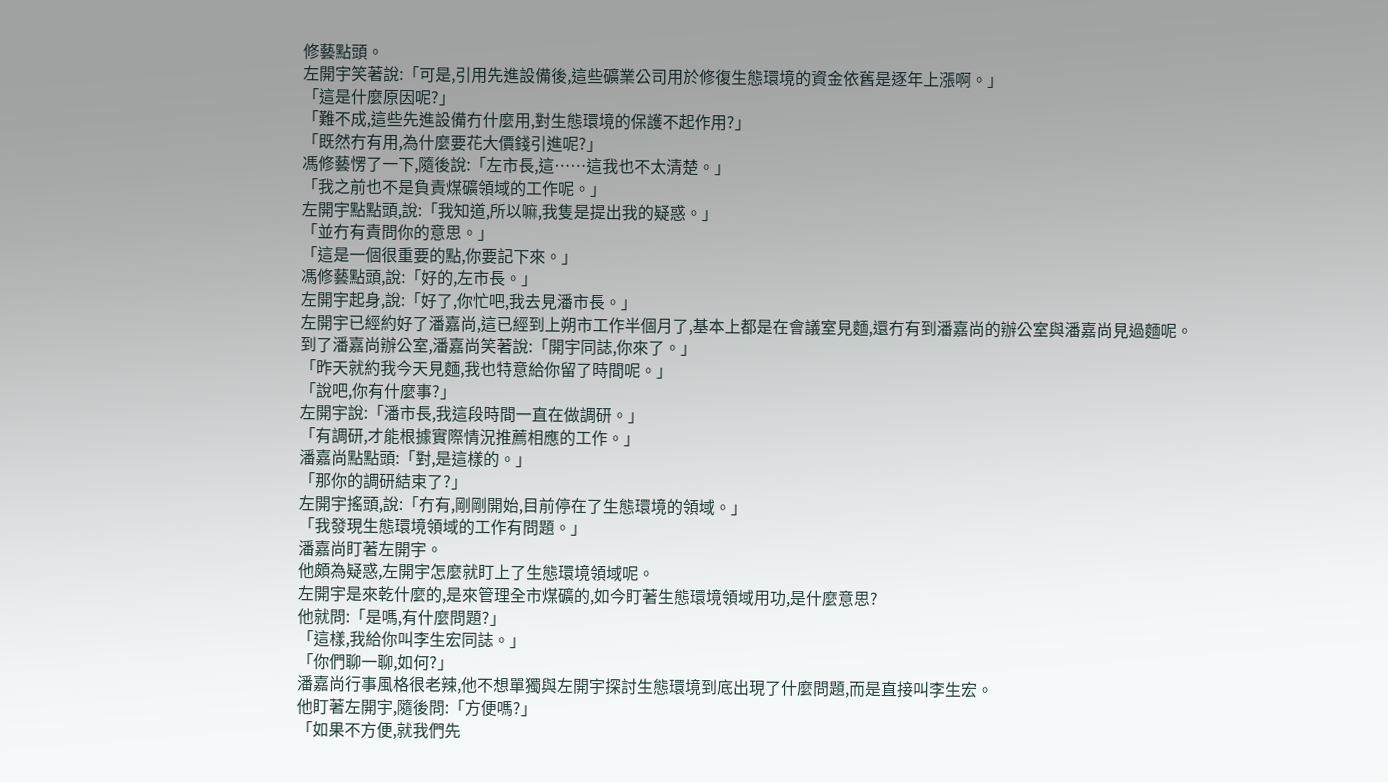修藝點頭。
左開宇笑著說:「可是,引用先進設備後,這些礦業公司用於修復生態環境的資金依舊是逐年上漲啊。」
「這是什麼原因呢?」
「難不成,這些先進設備冇什麼用,對生態環境的保護不起作用?」
「既然冇有用,為什麼要花大價錢引進呢?」
馮修藝愣了一下,隨後說:「左市長,這……這我也不太清楚。」
「我之前也不是負責煤礦領域的工作呢。」
左開宇點點頭,說:「我知道,所以嘛,我隻是提出我的疑惑。」
「並冇有責問你的意思。」
「這是一個很重要的點,你要記下來。」
馮修藝點頭,說:「好的,左市長。」
左開宇起身,說:「好了,你忙吧,我去見潘市長。」
左開宇已經約好了潘嘉尚,這已經到上朔市工作半個月了,基本上都是在會議室見麵,還冇有到潘嘉尚的辦公室與潘嘉尚見過麵呢。
到了潘嘉尚辦公室,潘嘉尚笑著說:「開宇同誌,你來了。」
「昨天就約我今天見麵,我也特意給你留了時間呢。」
「說吧,你有什麼事?」
左開宇說:「潘市長,我這段時間一直在做調研。」
「有調研,才能根據實際情況推薦相應的工作。」
潘嘉尚點點頭:「對,是這樣的。」
「那你的調研結束了?」
左開宇搖頭,說:「冇有,剛剛開始,目前停在了生態環境的領域。」
「我發現生態環境領域的工作有問題。」
潘嘉尚盯著左開宇。
他頗為疑惑,左開宇怎麼就盯上了生態環境領域呢。
左開宇是來乾什麼的,是來管理全市煤礦的,如今盯著生態環境領域用功,是什麼意思?
他就問:「是嗎,有什麼問題?」
「這樣,我給你叫李生宏同誌。」
「你們聊一聊,如何?」
潘嘉尚行事風格很老辣,他不想單獨與左開宇探討生態環境到底出現了什麼問題,而是直接叫李生宏。
他盯著左開宇,隨後問:「方便嗎?」
「如果不方便,就我們先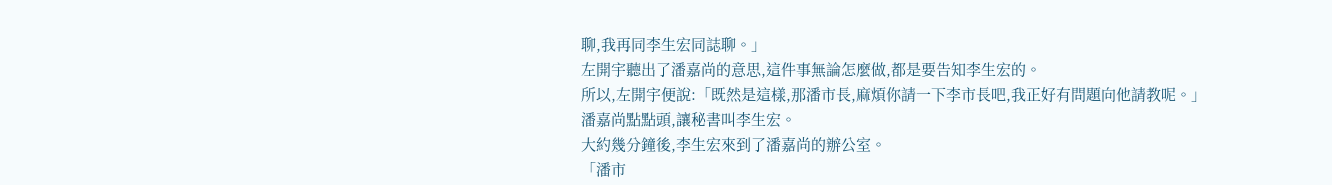聊,我再同李生宏同誌聊。」
左開宇聽出了潘嘉尚的意思,這件事無論怎麼做,都是要告知李生宏的。
所以,左開宇便說:「既然是這樣,那潘市長,麻煩你請一下李市長吧,我正好有問題向他請教呢。」
潘嘉尚點點頭,讓秘書叫李生宏。
大約幾分鐘後,李生宏來到了潘嘉尚的辦公室。
「潘市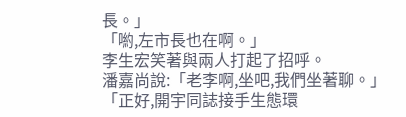長。」
「喲,左市長也在啊。」
李生宏笑著與兩人打起了招呼。
潘嘉尚說:「老李啊,坐吧,我們坐著聊。」
「正好,開宇同誌接手生態環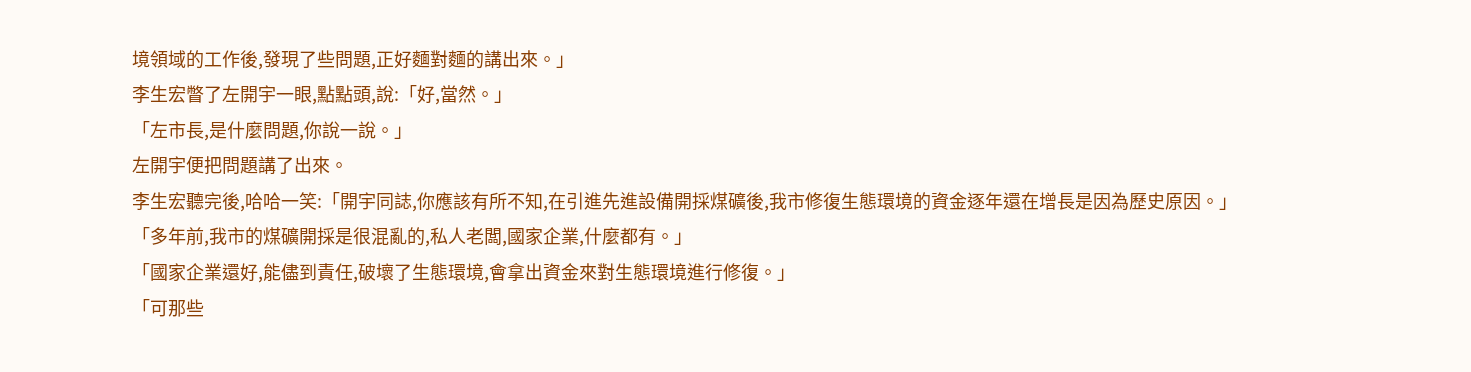境領域的工作後,發現了些問題,正好麵對麵的講出來。」
李生宏瞥了左開宇一眼,點點頭,說:「好,當然。」
「左市長,是什麼問題,你說一說。」
左開宇便把問題講了出來。
李生宏聽完後,哈哈一笑:「開宇同誌,你應該有所不知,在引進先進設備開採煤礦後,我市修復生態環境的資金逐年還在增長是因為歷史原因。」
「多年前,我市的煤礦開採是很混亂的,私人老闆,國家企業,什麼都有。」
「國家企業還好,能儘到責任,破壞了生態環境,會拿出資金來對生態環境進行修復。」
「可那些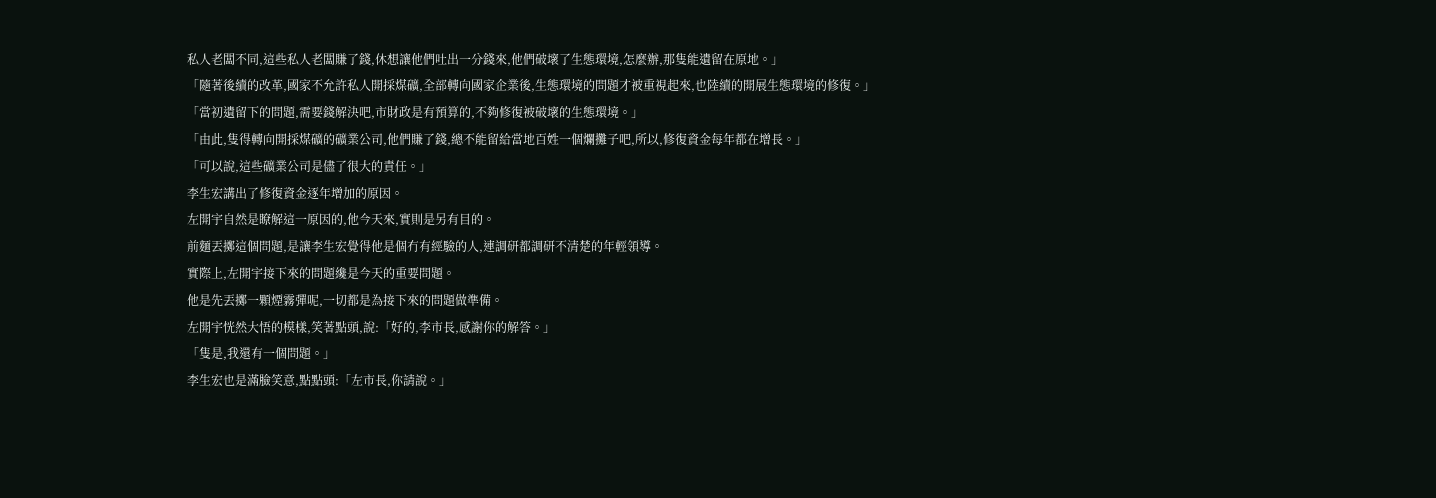私人老闆不同,這些私人老闆賺了錢,休想讓他們吐出一分錢來,他們破壞了生態環境,怎麼辦,那隻能遺留在原地。」
「隨著後續的改革,國家不允許私人開採煤礦,全部轉向國家企業後,生態環境的問題才被重視起來,也陸續的開展生態環境的修復。」
「當初遺留下的問題,需要錢解決吧,市財政是有預算的,不夠修復被破壞的生態環境。」
「由此,隻得轉向開採煤礦的礦業公司,他們賺了錢,總不能留給當地百姓一個爛攤子吧,所以,修復資金每年都在增長。」
「可以說,這些礦業公司是儘了很大的責任。」
李生宏講出了修復資金逐年增加的原因。
左開宇自然是瞭解這一原因的,他今天來,實則是另有目的。
前麵丟擲這個問題,是讓李生宏覺得他是個冇有經驗的人,連調研都調研不清楚的年輕領導。
實際上,左開宇接下來的問題纔是今天的重要問題。
他是先丟擲一顆煙霧彈呢,一切都是為接下來的問題做準備。
左開宇恍然大悟的模樣,笑著點頭,說:「好的,李市長,感謝你的解答。」
「隻是,我還有一個問題。」
李生宏也是滿臉笑意,點點頭:「左市長,你請說。」